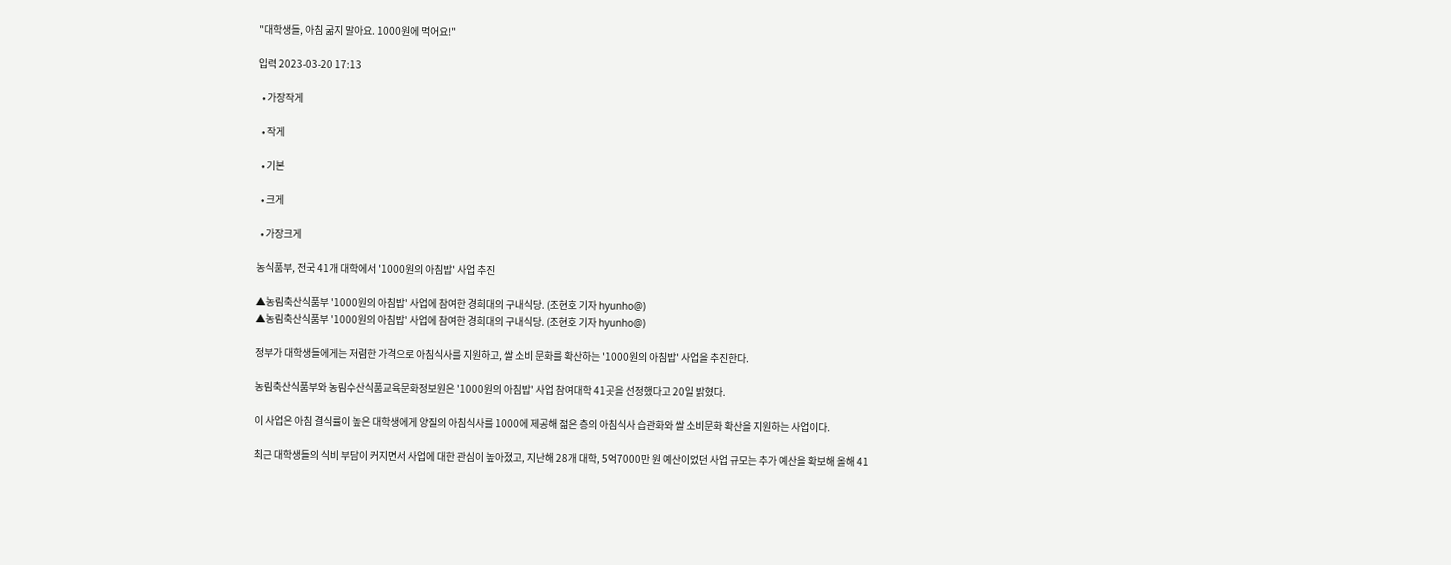"대학생들, 아침 굶지 말아요. 1000원에 먹어요!"

입력 2023-03-20 17:13

  • 가장작게

  • 작게

  • 기본

  • 크게

  • 가장크게

농식품부, 전국 41개 대학에서 '1000원의 아침밥' 사업 추진

▲농림축산식품부 '1000원의 아침밥' 사업에 참여한 경희대의 구내식당. (조현호 기자 hyunho@)
▲농림축산식품부 '1000원의 아침밥' 사업에 참여한 경희대의 구내식당. (조현호 기자 hyunho@)

정부가 대학생들에게는 저렴한 가격으로 아침식사를 지원하고, 쌀 소비 문화를 확산하는 '1000원의 아침밥' 사업을 추진한다.

농림축산식품부와 농림수산식품교육문화정보원은 '1000원의 아침밥' 사업 참여대학 41곳을 선정했다고 20일 밝혔다.

이 사업은 아침 결식률이 높은 대학생에게 양질의 아침식사를 1000에 제공해 젊은 층의 아침식사 습관화와 쌀 소비문화 확산을 지원하는 사업이다.

최근 대학생들의 식비 부담이 커지면서 사업에 대한 관심이 높아졌고, 지난해 28개 대학, 5억7000만 원 예산이었던 사업 규모는 추가 예산을 확보해 올해 41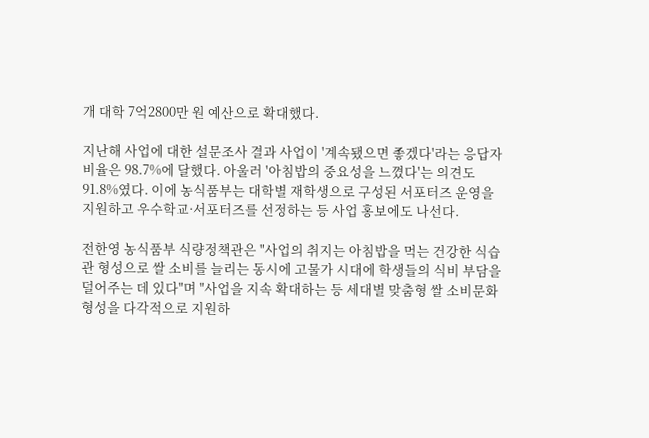개 대학 7억2800만 원 예산으로 확대했다.

지난해 사업에 대한 설문조사 결과 사업이 '계속됐으면 좋겠다'라는 응답자 비율은 98.7%에 달했다. 아울러 '아침밥의 중요성을 느꼈다'는 의견도 91.8%였다. 이에 농식품부는 대학별 재학생으로 구성된 서포터즈 운영을 지원하고 우수학교·서포터즈를 선정하는 등 사업 홍보에도 나선다.

전한영 농식품부 식량정책관은 "사업의 취지는 아침밥을 먹는 건강한 식습관 형성으로 쌀 소비를 늘리는 동시에 고물가 시대에 학생들의 식비 부담을 덜어주는 데 있다"며 "사업을 지속 확대하는 등 세대별 맞춤형 쌀 소비문화 형성을 다각적으로 지원하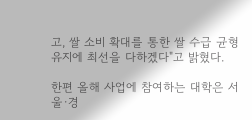고, 쌀 소비 확대를 통한 쌀 수급 균형 유지에 최선을 다하겠다"고 밝혔다.

한편 올해 사업에 참여하는 대학은 서울·경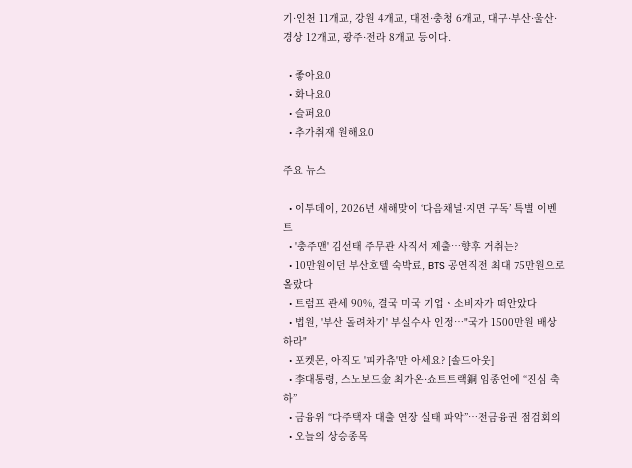기·인천 11개교, 강원 4개교, 대전·충청 6개교, 대구·부산·울산·경상 12개교, 광주·전라 8개교 등이다.

  • 좋아요0
  • 화나요0
  • 슬퍼요0
  • 추가취재 원해요0

주요 뉴스

  • 이투데이, 2026년 새해맞이 ‘다음채널·지면 구독’ 특별 이벤트
  • '충주맨' 김선태 주무관 사직서 제출…향후 거취는?
  • 10만원이던 부산호텔 숙박료, BTS 공연직전 최대 75만원으로 올랐다
  • 트럼프 관세 90%, 결국 미국 기업ㆍ소비자가 떠안았다
  • 법원, '부산 돌려차기' 부실수사 인정…"국가 1500만원 배상하라"
  • 포켓몬, 아직도 '피카츄'만 아세요? [솔드아웃]
  • 李대통령, 스노보드金 최가온·쇼트트랙銅 임종언에 “진심 축하”
  • 금융위 “다주택자 대출 연장 실태 파악”⋯전금융권 점검회의
  • 오늘의 상승종목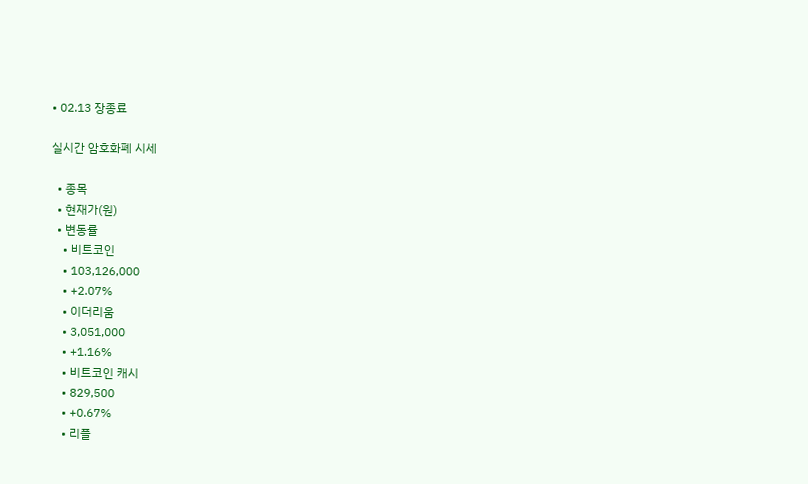• 02.13 장종료

실시간 암호화폐 시세

  • 종목
  • 현재가(원)
  • 변동률
    • 비트코인
    • 103,126,000
    • +2.07%
    • 이더리움
    • 3,051,000
    • +1.16%
    • 비트코인 캐시
    • 829,500
    • +0.67%
    • 리플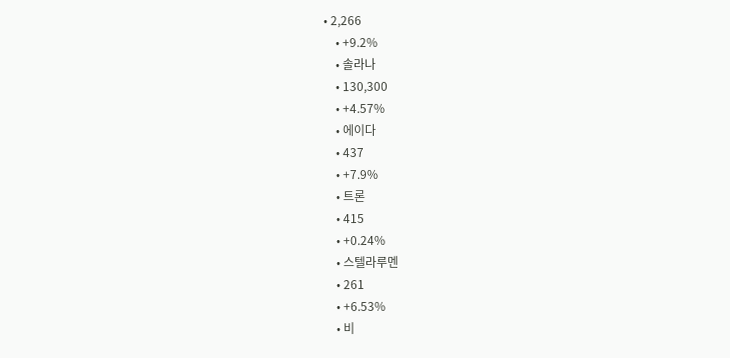• 2,266
    • +9.2%
    • 솔라나
    • 130,300
    • +4.57%
    • 에이다
    • 437
    • +7.9%
    • 트론
    • 415
    • +0.24%
    • 스텔라루멘
    • 261
    • +6.53%
    • 비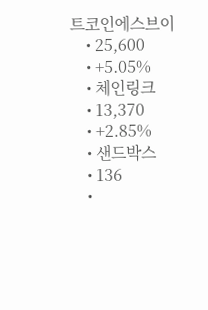트코인에스브이
    • 25,600
    • +5.05%
    • 체인링크
    • 13,370
    • +2.85%
    • 샌드박스
    • 136
    •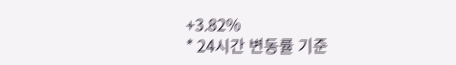+3.82%
* 24시간 변동률 기준